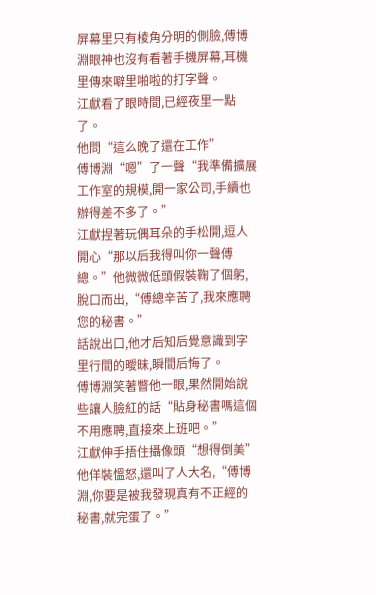屏幕里只有棱角分明的側臉,傅博淵眼神也沒有看著手機屏幕,耳機里傳來噼里啪啦的打字聲。
江獻看了眼時間,已經夜里一點了。
他問“這么晚了還在工作”
傅博淵“嗯”了一聲“我準備擴展工作室的規模,開一家公司,手續也辦得差不多了。”
江獻捏著玩偶耳朵的手松開,逗人開心“那以后我得叫你一聲傅總。”他微微低頭假裝鞠了個躬,脫口而出,“傅總辛苦了,我來應聘您的秘書。”
話說出口,他才后知后覺意識到字里行間的曖昧,瞬間后悔了。
傅博淵笑著瞥他一眼,果然開始說些讓人臉紅的話“貼身秘書嗎這個不用應聘,直接來上班吧。”
江獻伸手捂住攝像頭“想得倒美”他佯裝慍怒,還叫了人大名,“傅博淵,你要是被我發現真有不正經的秘書,就完蛋了。”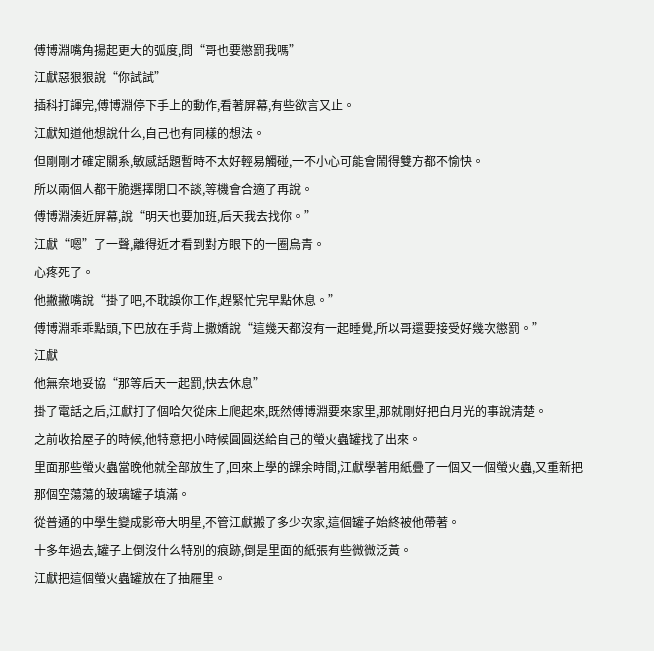傅博淵嘴角揚起更大的弧度,問“哥也要懲罰我嗎”
江獻惡狠狠說“你試試”
插科打諢完,傅博淵停下手上的動作,看著屏幕,有些欲言又止。
江獻知道他想說什么,自己也有同樣的想法。
但剛剛才確定關系,敏感話題暫時不太好輕易觸碰,一不小心可能會鬧得雙方都不愉快。
所以兩個人都干脆選擇閉口不談,等機會合適了再說。
傅博淵湊近屏幕,說“明天也要加班,后天我去找你。”
江獻“嗯”了一聲,離得近才看到對方眼下的一圈烏青。
心疼死了。
他撇撇嘴說“掛了吧,不耽誤你工作,趕緊忙完早點休息。”
傅博淵乖乖點頭,下巴放在手背上撒嬌說“這幾天都沒有一起睡覺,所以哥還要接受好幾次懲罰。”
江獻
他無奈地妥協“那等后天一起罰,快去休息”
掛了電話之后,江獻打了個哈欠從床上爬起來,既然傅博淵要來家里,那就剛好把白月光的事說清楚。
之前收拾屋子的時候,他特意把小時候圓圓送給自己的螢火蟲罐找了出來。
里面那些螢火蟲當晚他就全部放生了,回來上學的課余時間,江獻學著用紙疊了一個又一個螢火蟲,又重新把那個空蕩蕩的玻璃罐子填滿。
從普通的中學生變成影帝大明星,不管江獻搬了多少次家,這個罐子始終被他帶著。
十多年過去,罐子上倒沒什么特別的痕跡,倒是里面的紙張有些微微泛黃。
江獻把這個螢火蟲罐放在了抽屜里。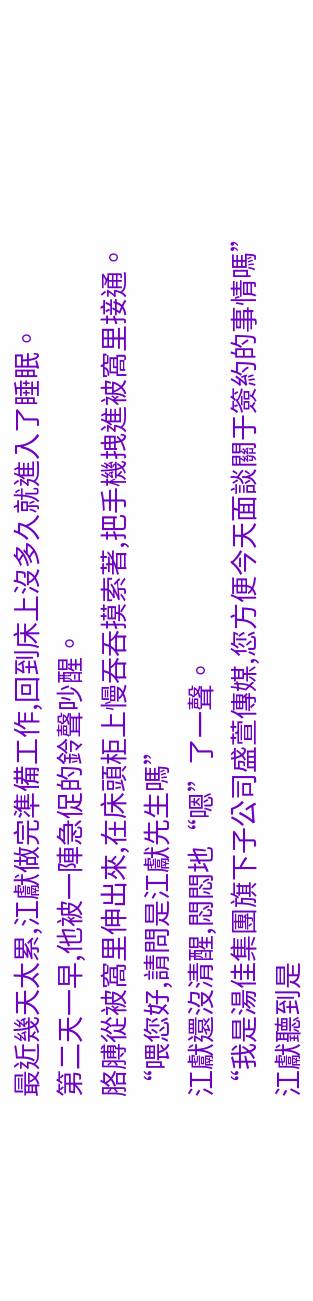最近幾天太累,江獻做完準備工作,回到床上沒多久就進入了睡眠。
第二天一早,他被一陣急促的鈴聲吵醒。
胳膊從被窩里伸出來,在床頭柜上慢吞吞摸索著,把手機拽進被窩里接通。
“喂您好,請問是江獻先生嗎”
江獻還沒清醒,悶悶地“嗯”了一聲。
“我是湯佳集團旗下子公司盛萱傳媒,您方便今天面談關于簽約的事情嗎”
江獻聽到是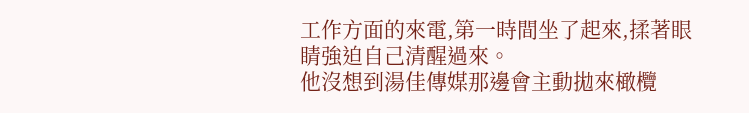工作方面的來電,第一時間坐了起來,揉著眼睛強迫自己清醒過來。
他沒想到湯佳傳媒那邊會主動拋來橄欖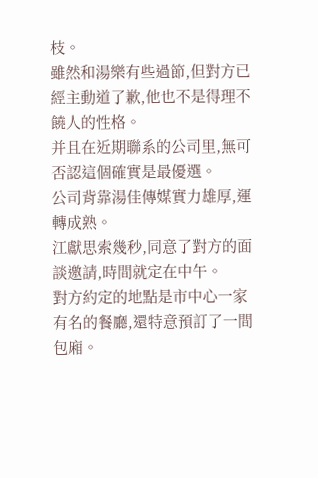枝。
雖然和湯樂有些過節,但對方已經主動道了歉,他也不是得理不饒人的性格。
并且在近期聯系的公司里,無可否認這個確實是最優選。
公司背靠湯佳傳媒實力雄厚,運轉成熟。
江獻思索幾秒,同意了對方的面談邀請,時間就定在中午。
對方約定的地點是市中心一家有名的餐廳,還特意預訂了一間包廂。